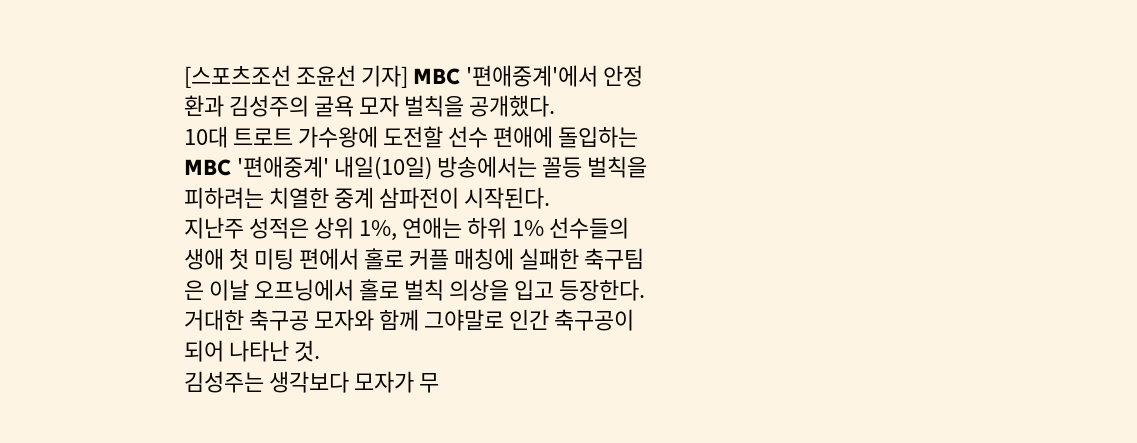[스포츠조선 조윤선 기자] MBC '편애중계'에서 안정환과 김성주의 굴욕 모자 벌칙을 공개했다.
10대 트로트 가수왕에 도전할 선수 편애에 돌입하는 MBC '편애중계' 내일(10일) 방송에서는 꼴등 벌칙을 피하려는 치열한 중계 삼파전이 시작된다.
지난주 성적은 상위 1%, 연애는 하위 1% 선수들의 생애 첫 미팅 편에서 홀로 커플 매칭에 실패한 축구팀은 이날 오프닝에서 홀로 벌칙 의상을 입고 등장한다. 거대한 축구공 모자와 함께 그야말로 인간 축구공이 되어 나타난 것.
김성주는 생각보다 모자가 무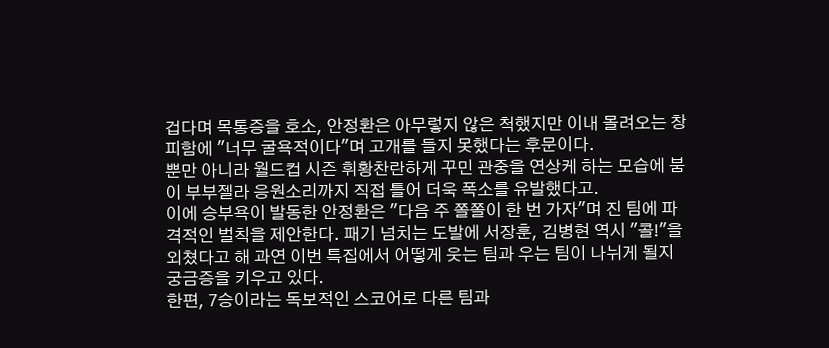겁다며 목통증을 호소, 안정환은 아무렇지 않은 척했지만 이내 몰려오는 창피함에 "너무 굴욕적이다"며 고개를 들지 못했다는 후문이다.
뿐만 아니라 월드컵 시즌 휘황찬란하게 꾸민 관중을 연상케 하는 모습에 붐이 부부젤라 응원소리까지 직접 틀어 더욱 폭소를 유발했다고.
이에 승부욕이 발동한 안정환은 "다음 주 쫄쫄이 한 번 가자"며 진 팀에 파격적인 벌칙을 제안한다. 패기 넘치는 도발에 서장훈, 김병현 역시 "콜!"을 외쳤다고 해 과연 이번 특집에서 어떻게 웃는 팀과 우는 팀이 나뉘게 될지 궁금증을 키우고 있다.
한편, 7승이라는 독보적인 스코어로 다른 팀과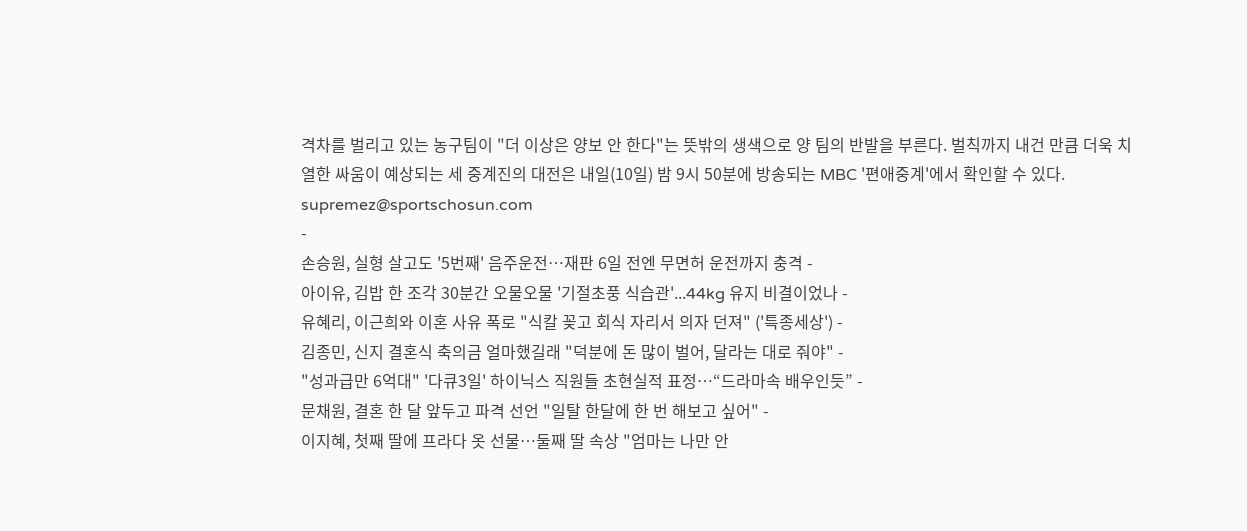격차를 벌리고 있는 농구팀이 "더 이상은 양보 안 한다"는 뜻밖의 생색으로 양 팀의 반발을 부른다. 벌칙까지 내건 만큼 더욱 치열한 싸움이 예상되는 세 중계진의 대전은 내일(10일) 밤 9시 50분에 방송되는 MBC '편애중계'에서 확인할 수 있다.
supremez@sportschosun.com
-
손승원, 실형 살고도 '5번째' 음주운전…재판 6일 전엔 무면허 운전까지 충격 -
아이유, 김밥 한 조각 30분간 오물오물 '기절초풍 식습관'...44kg 유지 비결이었나 -
유혜리, 이근희와 이혼 사유 폭로 "식칼 꽂고 회식 자리서 의자 던져" ('특종세상') -
김종민, 신지 결혼식 축의금 얼마했길래 "덕분에 돈 많이 벌어, 달라는 대로 줘야" -
"성과급만 6억대" '다큐3일' 하이닉스 직원들 초현실적 표정…“드라마속 배우인듯” -
문채원, 결혼 한 달 앞두고 파격 선언 "일탈 한달에 한 번 해보고 싶어" -
이지혜, 첫째 딸에 프라다 옷 선물…둘째 딸 속상 "엄마는 나만 안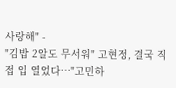사랑해" -
"김밥 2알도 무서워" 고현정, 결국 직접 입 열었다…"고민하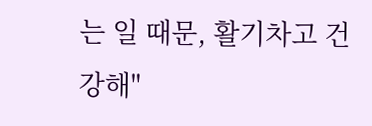는 일 때문, 활기차고 건강해"